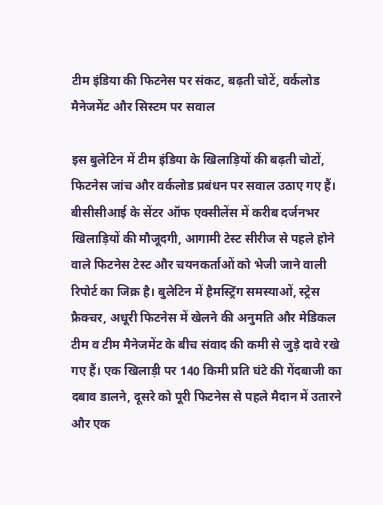टीम इंडिया की फिटनेस पर संकट, बढ़ती चोटें, वर्कलोड मैनेजमेंट और सिस्टम पर सवाल

इस बुलेटिन में टीम इंडिया के खिलाड़ियों की बढ़ती चोटों, फिटनेस जांच और वर्कलोड प्रबंधन पर सवाल उठाए गए हैं। बीसीसीआई के सेंटर ऑफ एक्सीलेंस में करीब दर्जनभर खिलाड़ियों की मौजूदगी, आगामी टेस्ट सीरीज से पहले होने वाले फिटनेस टेस्ट और चयनकर्ताओं को भेजी जाने वाली रिपोर्ट का जिक्र है। बुलेटिन में हैमस्ट्रिंग समस्याओं, स्ट्रेस फ्रैक्चर, अधूरी फिटनेस में खेलने की अनुमति और मेडिकल टीम व टीम मैनेजमेंट के बीच संवाद की कमी से जुड़े दावे रखे गए हैं। एक खिलाड़ी पर 140 किमी प्रति घंटे की गेंदबाजी का दबाव डालने, दूसरे को पूरी फिटनेस से पहले मैदान में उतारने और एक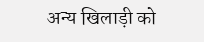अन्य खिलाड़ी को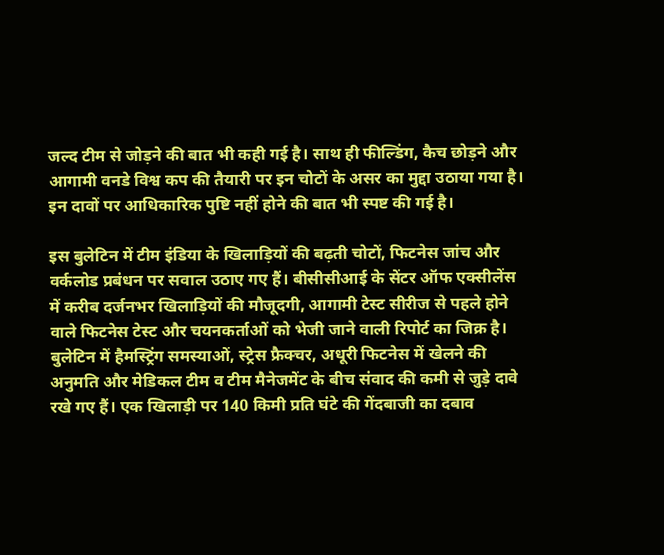जल्द टीम से जोड़ने की बात भी कही गई है। साथ ही फील्डिंग, कैच छोड़ने और आगामी वनडे विश्व कप की तैयारी पर इन चोटों के असर का मुद्दा उठाया गया है। इन दावों पर आधिकारिक पुष्टि नहीं होने की बात भी स्पष्ट की गई है।

इस बुलेटिन में टीम इंडिया के खिलाड़ियों की बढ़ती चोटों, फिटनेस जांच और वर्कलोड प्रबंधन पर सवाल उठाए गए हैं। बीसीसीआई के सेंटर ऑफ एक्सीलेंस में करीब दर्जनभर खिलाड़ियों की मौजूदगी, आगामी टेस्ट सीरीज से पहले होने वाले फिटनेस टेस्ट और चयनकर्ताओं को भेजी जाने वाली रिपोर्ट का जिक्र है। बुलेटिन में हैमस्ट्रिंग समस्याओं, स्ट्रेस फ्रैक्चर, अधूरी फिटनेस में खेलने की अनुमति और मेडिकल टीम व टीम मैनेजमेंट के बीच संवाद की कमी से जुड़े दावे रखे गए हैं। एक खिलाड़ी पर 140 किमी प्रति घंटे की गेंदबाजी का दबाव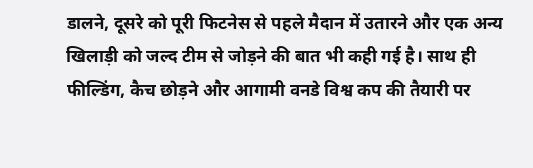डालने, दूसरे को पूरी फिटनेस से पहले मैदान में उतारने और एक अन्य खिलाड़ी को जल्द टीम से जोड़ने की बात भी कही गई है। साथ ही फील्डिंग, कैच छोड़ने और आगामी वनडे विश्व कप की तैयारी पर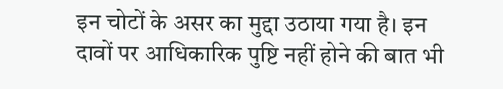इन चोटों के असर का मुद्दा उठाया गया है। इन दावों पर आधिकारिक पुष्टि नहीं होने की बात भी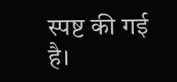स्पष्ट की गई है।